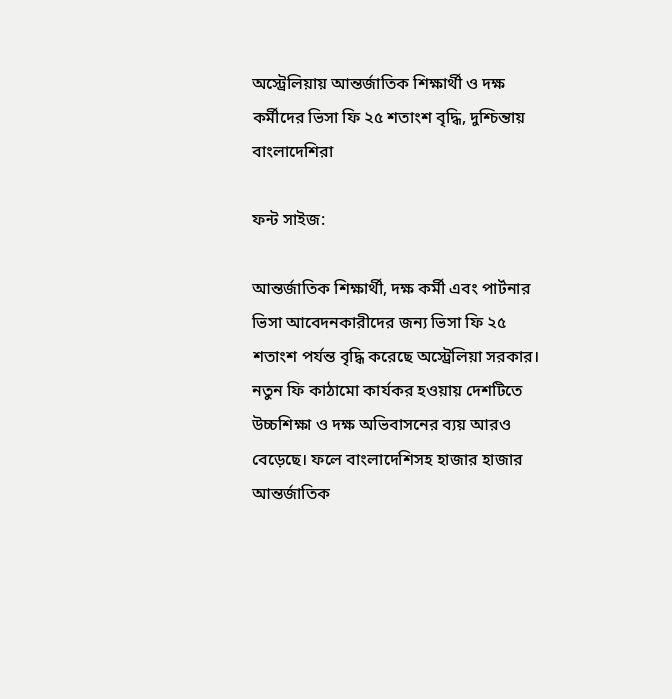অস্ট্রেলিয়ায় আন্তর্জাতিক শিক্ষার্থী ও দক্ষ কর্মীদের ভিসা ফি ২৫ শতাংশ বৃদ্ধি, দুশ্চিন্তায় বাংলাদেশিরা

ফন্ট সাইজ:

আন্তর্জাতিক শিক্ষার্থী, দক্ষ কর্মী এবং পার্টনার ভিসা আবেদনকারীদের জন্য ভিসা ফি ২৫ শতাংশ পর্যন্ত বৃদ্ধি করেছে অস্ট্রেলিয়া সরকার। নতুন ফি কাঠামো কার্যকর হওয়ায় দেশটিতে উচ্চশিক্ষা ও দক্ষ অভিবাসনের ব্যয় আরও বেড়েছে। ফলে বাংলাদেশিসহ হাজার হাজার আন্তর্জাতিক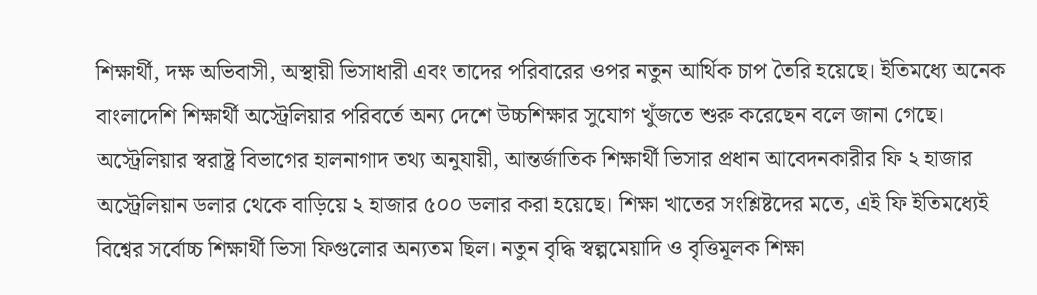শিক্ষার্থী, দক্ষ অভিবাসী, অস্থায়ী ভিসাধারী এবং তাদের পরিবারের ওপর নতুন আর্থিক চাপ তৈরি হয়েছে। ইতিমধ্যে অনেক বাংলাদেশি শিক্ষার্থী অস্ট্রেলিয়ার পরিবর্তে অন্য দেশে উচ্চশিক্ষার সুযোগ খুঁজতে শুরু করেছেন বলে জানা গেছে। অস্ট্রেলিয়ার স্বরাষ্ট্র বিভাগের হালনাগাদ তথ্য অনুযায়ী, আন্তর্জাতিক শিক্ষার্থী ভিসার প্রধান আবেদনকারীর ফি ২ হাজার অস্ট্রেলিয়ান ডলার থেকে বাড়িয়ে ২ হাজার ৫০০ ডলার করা হয়েছে। শিক্ষা খাতের সংশ্লিষ্টদের মতে, এই ফি ইতিমধ্যেই বিশ্বের সর্বোচ্চ শিক্ষার্থী ভিসা ফিগুলোর অন্যতম ছিল। নতুন বৃদ্ধি স্বল্পমেয়াদি ও বৃত্তিমূলক শিক্ষা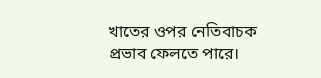খাতের ওপর নেতিবাচক প্রভাব ফেলতে পারে।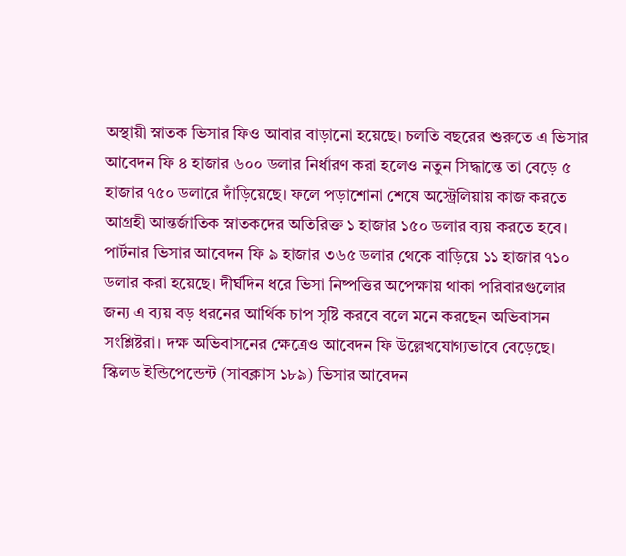অস্থায়ী স্নাতক ভিসার ফিও আবার বাড়ানো হয়েছে। চলতি বছরের শুরুতে এ ভিসার আবেদন ফি ৪ হাজার ৬০০ ডলার নির্ধারণ করা হলেও নতুন সিদ্ধান্তে তা বেড়ে ৫ হাজার ৭৫০ ডলারে দাঁড়িয়েছে। ফলে পড়াশোনা শেষে অস্ট্রেলিয়ায় কাজ করতে আগ্রহী আন্তর্জাতিক স্নাতকদের অতিরিক্ত ১ হাজার ১৫০ ডলার ব্যয় করতে হবে। পার্টনার ভিসার আবেদন ফি ৯ হাজার ৩৬৫ ডলার থেকে বাড়িয়ে ১১ হাজার ৭১০ ডলার করা হয়েছে। দীর্ঘদিন ধরে ভিসা নিষ্পত্তির অপেক্ষায় থাকা পরিবারগুলোর জন্য এ ব্যয় বড় ধরনের আর্থিক চাপ সৃষ্টি করবে বলে মনে করছেন অভিবাসন সংশ্লিষ্টরা। দক্ষ অভিবাসনের ক্ষেত্রেও আবেদন ফি উল্লেখযোগ্যভাবে বেড়েছে। স্কিলড ইন্ডিপেন্ডেন্ট (সাবক্লাস ১৮৯) ভিসার আবেদন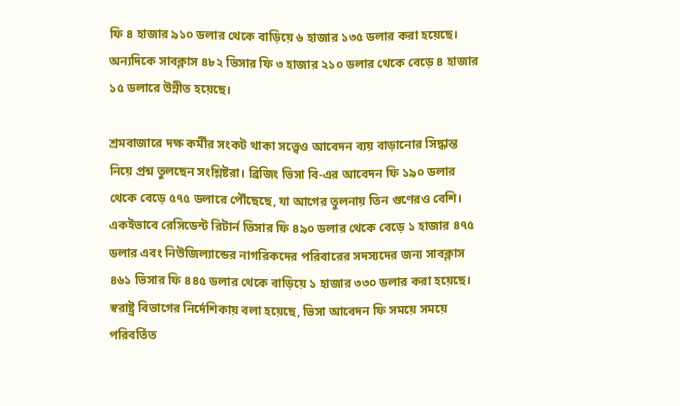ফি ৪ হাজার ৯১০ ডলার থেকে বাড়িয়ে ৬ হাজার ১৩৫ ডলার করা হয়েছে। অন্যদিকে সাবক্লাস ৪৮২ ভিসার ফি ৩ হাজার ২১০ ডলার থেকে বেড়ে ৪ হাজার ১৫ ডলারে উন্নীত হয়েছে।

শ্রমবাজারে দক্ষ কর্মীর সংকট থাকা সত্ত্বেও আবেদন ব্যয় বাড়ানোর সিদ্ধান্ত নিয়ে প্রশ্ন তুলছেন সংশ্লিষ্টরা। ব্রিজিং ভিসা বি-এর আবেদন ফি ১৯০ ডলার থেকে বেড়ে ৫৭৫ ডলারে পৌঁছেছে, যা আগের তুলনায় তিন গুণেরও বেশি। একইভাবে রেসিডেন্ট রিটার্ন ভিসার ফি ৪৯০ ডলার থেকে বেড়ে ১ হাজার ৪৭৫ ডলার এবং নিউজিল্যান্ডের নাগরিকদের পরিবারের সদস্যদের জন্য সাবক্লাস ৪৬১ ভিসার ফি ৪৪৫ ডলার থেকে বাড়িয়ে ১ হাজার ৩৩০ ডলার করা হয়েছে। স্বরাষ্ট্র বিভাগের নির্দেশিকায় বলা হয়েছে, ভিসা আবেদন ফি সময়ে সময়ে পরিবর্তিত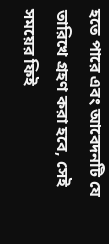হতে পারে এবং আবেদনটি যে তারিখে গ্রহণ করা হবে, সেই সময়ের ফিই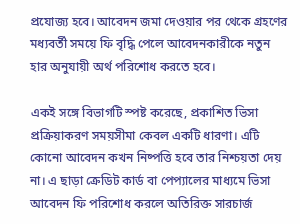প্রযোজ্য হবে। আবেদন জমা দেওয়ার পর থেকে গ্রহণের মধ্যবর্তী সময়ে ফি বৃদ্ধি পেলে আবেদনকারীকে নতুন হার অনুযায়ী অর্থ পরিশোধ করতে হবে।

একই সঙ্গে বিভাগটি স্পষ্ট করেছে, প্রকাশিত ভিসা প্রক্রিয়াকরণ সময়সীমা কেবল একটি ধারণা। এটি কোনো আবেদন কখন নিষ্পত্তি হবে তার নিশ্চয়তা দেয় না। এ ছাড়া ক্রেডিট কার্ড বা পেপ্যালের মাধ্যমে ভিসা আবেদন ফি পরিশোধ করলে অতিরিক্ত সারচার্জ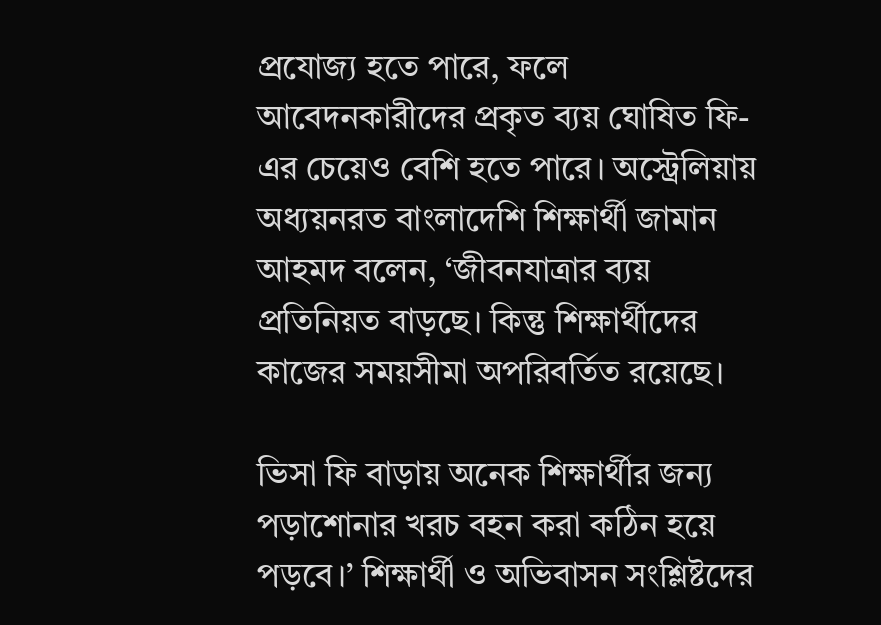প্রযোজ্য হতে পারে, ফলে আবেদনকারীদের প্রকৃত ব্যয় ঘোষিত ফি-এর চেয়েও বেশি হতে পারে। অস্ট্রেলিয়ায় অধ্যয়নরত বাংলাদেশি শিক্ষার্থী জামান আহমদ বলেন, ‘জীবনযাত্রার ব্যয় প্রতিনিয়ত বাড়ছে। কিন্তু শিক্ষার্থীদের কাজের সময়সীমা অপরিবর্তিত রয়েছে।

ভিসা ফি বাড়ায় অনেক শিক্ষার্থীর জন্য পড়াশোনার খরচ বহন করা কঠিন হয়ে পড়বে।’ শিক্ষার্থী ও অভিবাসন সংশ্লিষ্টদের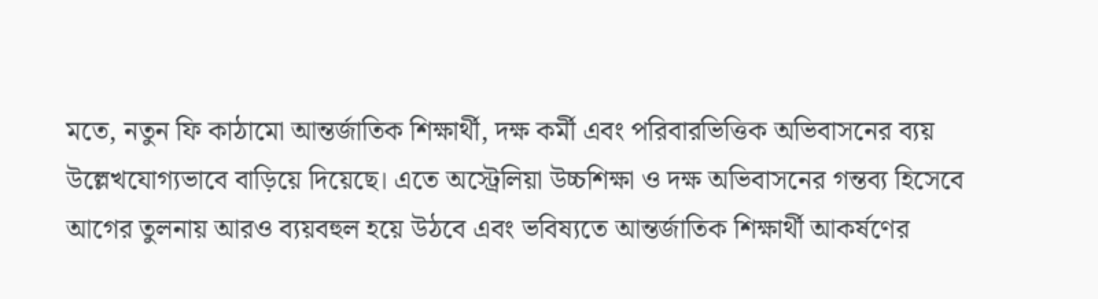মতে, নতুন ফি কাঠামো আন্তর্জাতিক শিক্ষার্থী, দক্ষ কর্মী এবং পরিবারভিত্তিক অভিবাসনের ব্যয় উল্লেখযোগ্যভাবে বাড়িয়ে দিয়েছে। এতে অস্ট্রেলিয়া উচ্চশিক্ষা ও দক্ষ অভিবাসনের গন্তব্য হিসেবে আগের তুলনায় আরও ব্যয়বহুল হয়ে উঠবে এবং ভবিষ্যতে আন্তর্জাতিক শিক্ষার্থী আকর্ষণের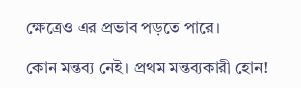ক্ষেত্রেও এর প্রভাব পড়তে পারে।

কোন মন্তব্য নেই। প্রথম মন্তব্যকারী হোন!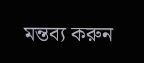মন্তব্য করুন